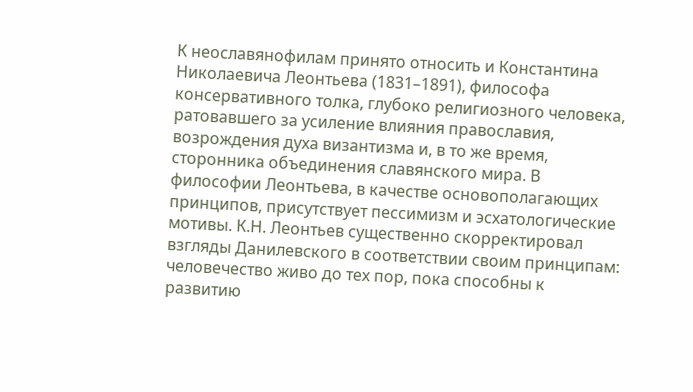К неославянофилам принято относить и Константина Николаевича Леонтьева (1831–1891), философа консервативного толка, глубоко религиозного человека, ратовавшего за усиление влияния православия, возрождения духа византизма и, в то же время, сторонника объединения славянского мира. В философии Леонтьева, в качестве основополагающих принципов, присутствует пессимизм и эсхатологические мотивы. К.Н. Леонтьев существенно скорректировал взгляды Данилевского в соответствии своим принципам: человечество живо до тех пор, пока способны к развитию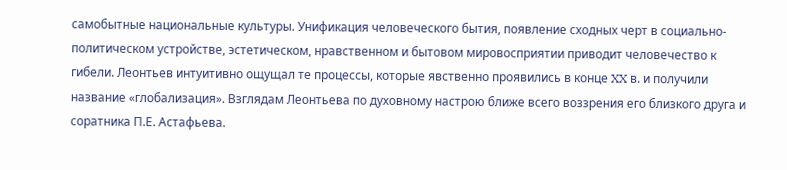самобытные национальные культуры. Унификация человеческого бытия, появление сходных черт в социально-политическом устройстве, эстетическом, нравственном и бытовом мировосприятии приводит человечество к гибели. Леонтьев интуитивно ощущал те процессы, которые явственно проявились в конце XX в. и получили название «глобализация». Взглядам Леонтьева по духовному настрою ближе всего воззрения его близкого друга и соратника П.Е. Астафьева.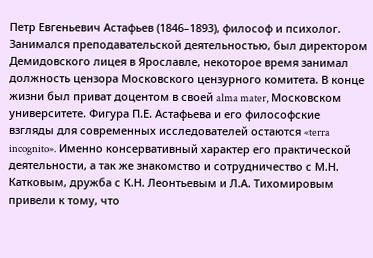Петр Евгеньевич Астафьев (1846–1893), философ и психолог. Занимался преподавательской деятельностью, был директором Демидовского лицея в Ярославле, некоторое время занимал должность цензора Московского цензурного комитета. В конце жизни был приват доцентом в своей alma mater, Московском университете. Фигура П.Е. Астафьева и его философские взгляды для современных исследователей остаются «terra incognito». Именно консервативный характер его практической деятельности, а так же знакомство и сотрудничество с М.Н. Катковым, дружба с К.Н. Леонтьевым и Л.А. Тихомировым привели к тому, что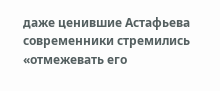даже ценившие Астафьева современники стремились «отмежевать его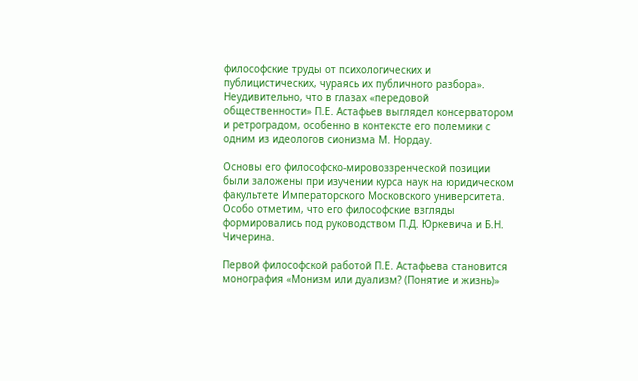философские труды от психологических и публицистических, чураясь их публичного разбора». Неудивительно, что в глазах «передовой общественности» П.Е. Астафьев выглядел консерватором и ретроградом, особенно в контексте его полемики с одним из идеологов сионизма М. Нордау.

Основы его философско-мировоззренческой позиции были заложены при изучении курса наук на юридическом факультете Императорского Московского университета. Особо отметим, что его философские взгляды формировались под руководством П.Д. Юркевича и Б.Н. Чичерина.

Первой философской работой П.Е. Астафьева становится монография «Монизм или дуализм? (Понятие и жизнь)»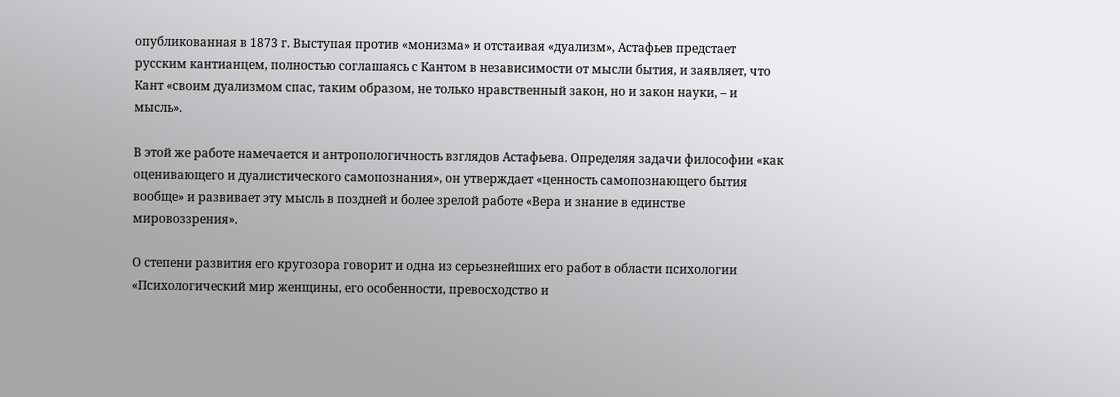опубликованная в 1873 г. Выступая против «монизма» и отстаивая «дуализм», Астафьев предстает русским кантианцем, полностью соглашаясь с Кантом в независимости от мысли бытия, и заявляет, что Кант «своим дуализмом спас, таким образом, не только нравственный закон, но и закон науки, – и мысль».

В этой же работе намечается и антропологичность взглядов Астафьева. Определяя задачи философии «как оценивающего и дуалистического самопознания», он утверждает «ценность самопознающего бытия вообще» и развивает эту мысль в поздней и более зрелой работе «Вера и знание в единстве мировоззрения».

О степени развития его кругозора говорит и одна из серьезнейших его работ в области психологии «Психологический мир женщины, его особенности, превосходство и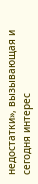недостатки», вызывающая и сегодня интерес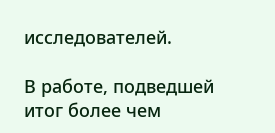исследователей.

В работе, подведшей итог более чем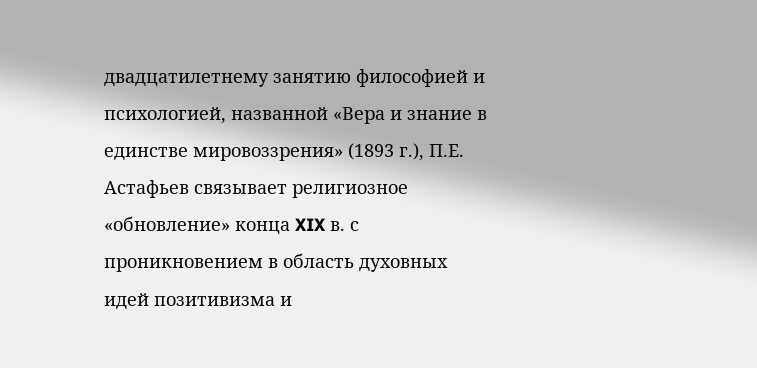двадцатилетнему занятию философией и психологией, названной «Вера и знание в единстве мировоззрения» (1893 г.), П.Е. Астафьев связывает религиозное «обновление» конца XIX в. с проникновением в область духовных идей позитивизма и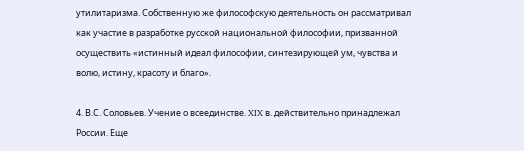утилитаризма. Собственную же философскую деятельность он рассматривал как участие в разработке русской национальной философии, призванной осуществить «истинный идеал философии, синтезирующей ум, чувства и волю, истину, красоту и благо».

4. В.С. Соловьев. Учение о всеединстве. XIX в. действительно принадлежал России. Еще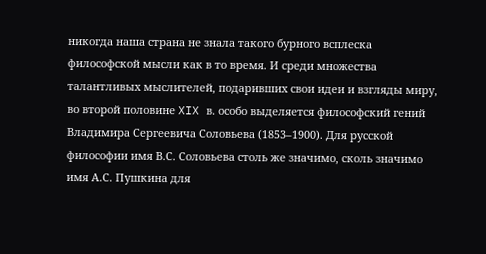никогда наша страна не знала такого бурного всплеска философской мысли как в то время. И среди множества талантливых мыслителей, подаривших свои идеи и взгляды миру, во второй половине XIX в. особо выделяется философский гений Владимира Сергеевича Соловьева (1853–1900). Для русской философии имя В.С. Соловьева столь же значимо, сколь значимо имя А.С. Пушкина для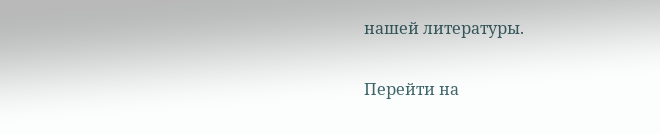нашей литературы.

Перейти на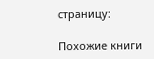страницу:

Похожие книги